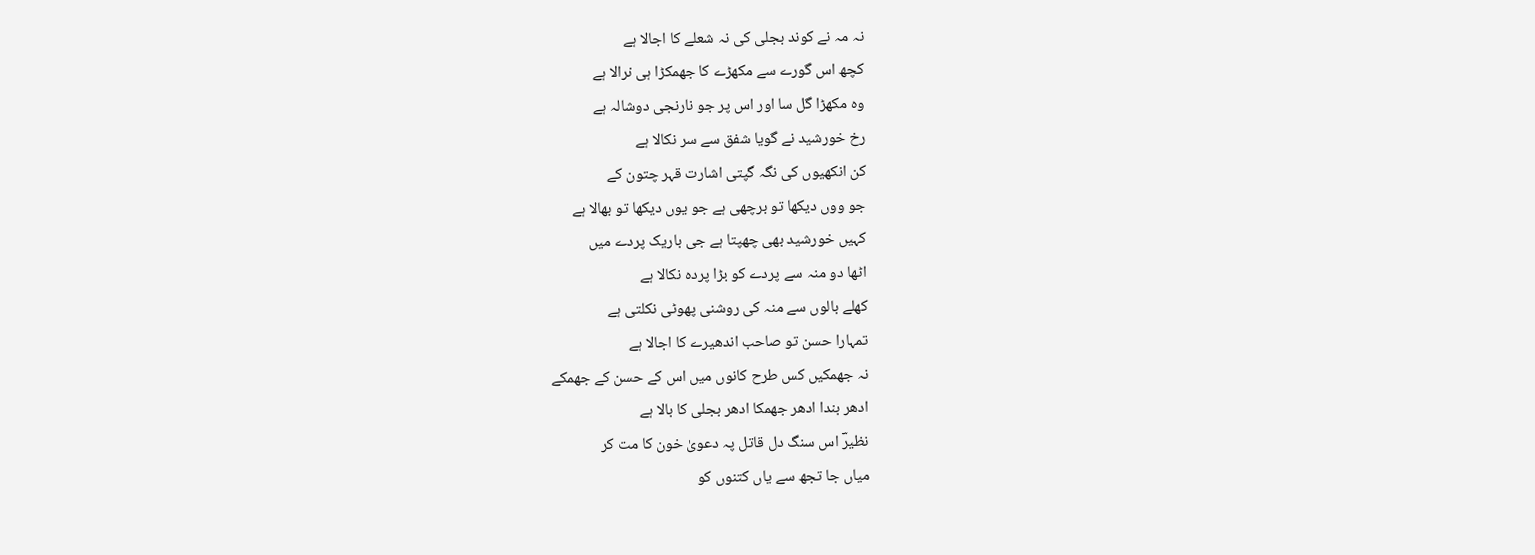نہ مہ نے کوند بجلی کی نہ شعلے کا اجالا ہے
کچھ اس گورے سے مکھڑے کا جھمکڑا ہی نرالا ہے
وہ مکھڑا گل سا اور اس پر جو نارنجی دوشالہ ہے
رخ خورشید نے گویا شفق سے سر نکالا ہے
کن انکھیوں کی نگہ گپتی اشارت قہر چتون کے
جو ووں دیکھا تو برچھی ہے جو یوں دیکھا تو بھالا ہے
کہیں خورشید بھی چھپتا ہے جی باریک پردے میں
اٹھا دو منہ سے پردے کو بڑا پردہ نکالا ہے
کھلے بالوں سے منہ کی روشنی پھوٹی نکلتی ہے
تمہارا حسن تو صاحب اندھیرے کا اجالا ہے
نہ جھمکیں کس طرح کانوں میں اس کے حسن کے جھمکے
ادھر بندا ادھر جھمکا ادھر بجلی کا بالا ہے
نظیرؔ اس سنگ دل قاتل پہ دعویٰ خون کا مت کر
میاں جا تجھ سے یاں کتنوں کو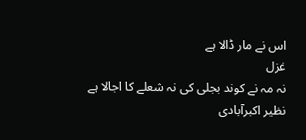اس نے مار ڈالا ہے
غزل
نہ مہ نے کوند بجلی کی نہ شعلے کا اجالا ہے
نظیر اکبرآبادی